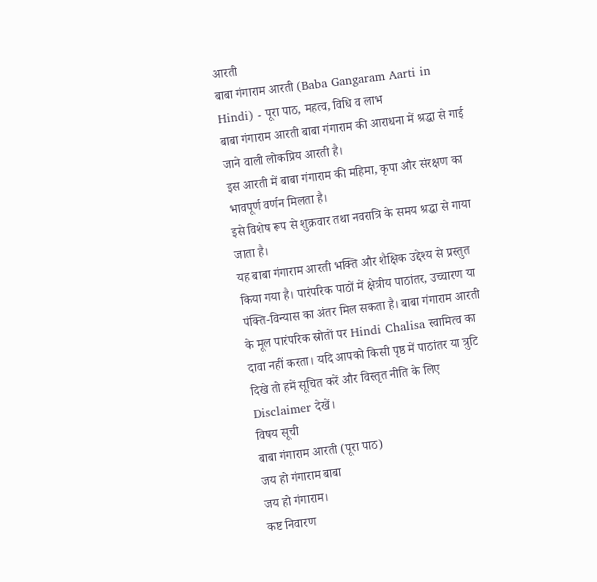आरती
बाबा गंगाराम आरती (Baba Gangaram Aarti in Hindi) - पूरा पाठ, महत्व, विधि व लाभ
बाबा गंगाराम आरती बाबा गंगाराम की आराधना में श्रद्धा से गाई जाने वाली लोकप्रिय आरती है।
इस आरती में बाबा गंगाराम की महिमा, कृपा और संरक्षण का भावपूर्ण वर्णन मिलता है।
इसे विशेष रूप से शुक्रवार तथा नवरात्रि के समय श्रद्धा से गाया जाता है।
यह बाबा गंगाराम आरती भक्ति और शैक्षिक उद्देश्य से प्रस्तुत किया गया है। पारंपरिक पाठों में क्षेत्रीय पाठांतर, उच्चारण या पंक्ति-विन्यास का अंतर मिल सकता है। बाबा गंगाराम आरती के मूल पारंपरिक स्रोतों पर Hindi Chalisa स्वामित्व का दावा नहीं करता। यदि आपको किसी पृष्ठ में पाठांतर या त्रुटि दिखे तो हमें सूचित करें और विस्तृत नीति के लिए Disclaimer देखें।
विषय सूची
बाबा गंगाराम आरती (पूरा पाठ)
जय हो गंगाराम बाबा
जय हो गंगाराम।
कष्ट निवारण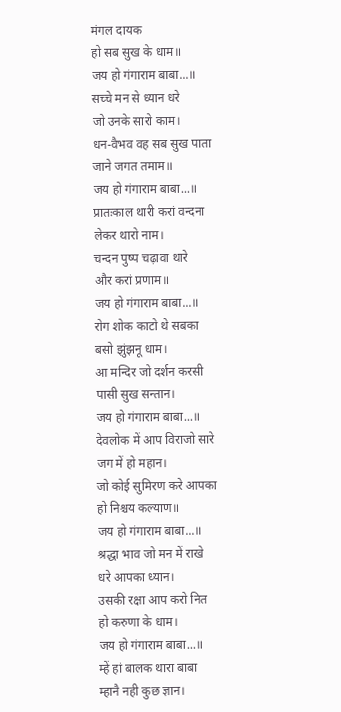मंगल दायक
हो सब सुख के धाम॥
जय हो गंगाराम बाबा...॥
सच्चे मन से ध्यान धरे
जो उनके सारो काम।
धन-वैभव वह सब सुख पाता
जाने जगत तमाम॥
जय हो गंगाराम बाबा...॥
प्रातःकाल थारी करां वन्दना
लेकर थारो नाम।
चन्दन पुष्प चढ़ावा थारे
और करां प्रणाम॥
जय हो गंगाराम बाबा...॥
रोग शोक काटो थे सबका
बसो झुंझनू धाम।
आ मन्दिर जो दर्शन करसी
पासी सुख सन्तान।
जय हो गंगाराम बाबा...॥
देवलोक में आप विराजो सारे
जग में हो महान।
जो कोई सुमिरण करे आपका
हो निश्चय कल्याण॥
जय हो गंगाराम बाबा...॥
श्रद्धा भाव जो मन में राखे
धरे आपका ध्यान।
उसकी रक्षा आप करो नित
हो करुणा के धाम।
जय हो गंगाराम बाबा...॥
म्हें हां बालक थारा बाबा
म्हानै नही कुछ ज्ञान।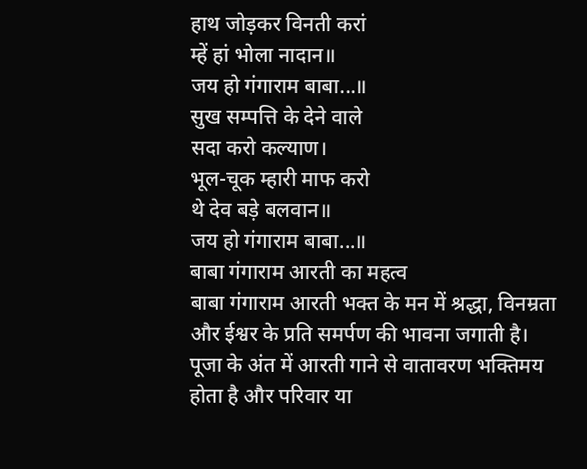हाथ जोड़कर विनती करां
म्हें हां भोला नादान॥
जय हो गंगाराम बाबा...॥
सुख सम्पत्ति के देने वाले
सदा करो कल्याण।
भूल-चूक म्हारी माफ करो
थे देव बड़े बलवान॥
जय हो गंगाराम बाबा...॥
बाबा गंगाराम आरती का महत्व
बाबा गंगाराम आरती भक्त के मन में श्रद्धा, विनम्रता और ईश्वर के प्रति समर्पण की भावना जगाती है।
पूजा के अंत में आरती गाने से वातावरण भक्तिमय होता है और परिवार या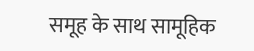समूह के साथ सामूहिक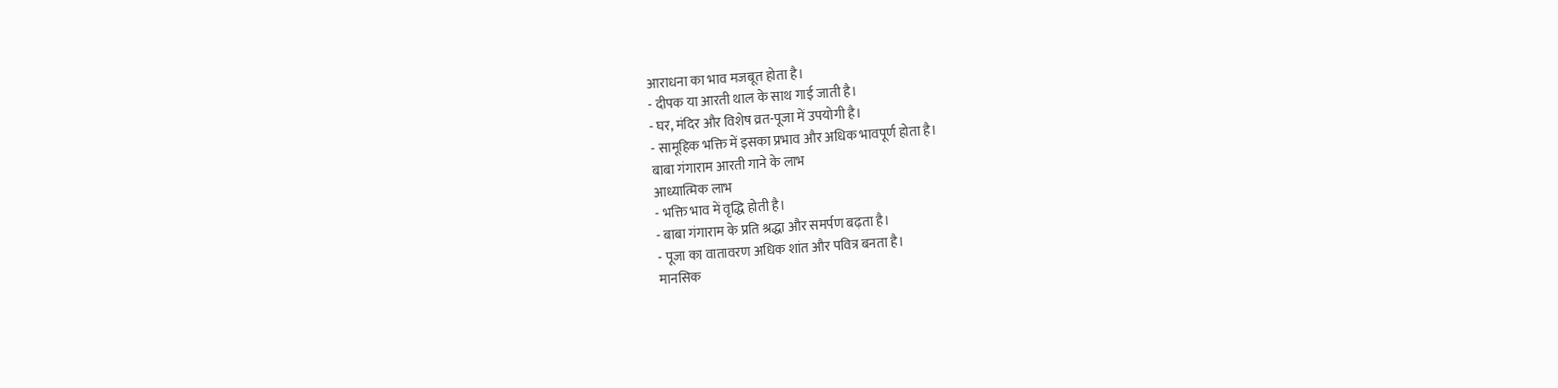आराधना का भाव मजबूत होता है।
- दीपक या आरती थाल के साथ गाई जाती है।
- घर, मंदिर और विशेष व्रत-पूजा में उपयोगी है।
- सामूहिक भक्ति में इसका प्रभाव और अधिक भावपूर्ण होता है।
बाबा गंगाराम आरती गाने के लाभ
आध्यात्मिक लाभ
- भक्ति भाव में वृद्धि होती है।
- बाबा गंगाराम के प्रति श्रद्धा और समर्पण बढ़ता है।
- पूजा का वातावरण अधिक शांत और पवित्र बनता है।
मानसिक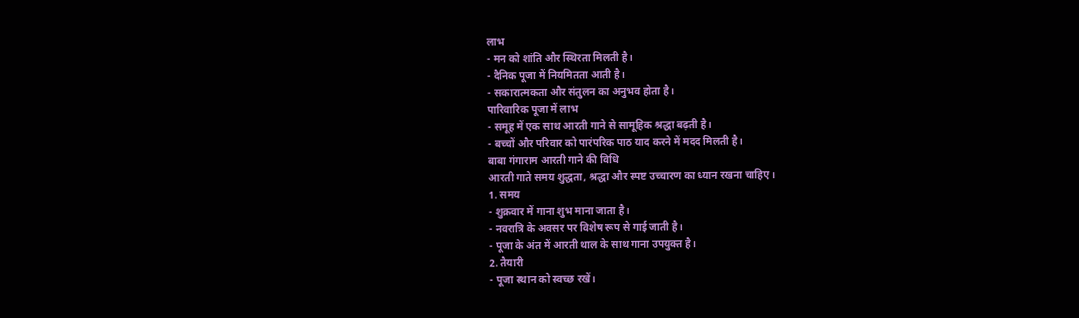लाभ
- मन को शांति और स्थिरता मिलती है।
- दैनिक पूजा में नियमितता आती है।
- सकारात्मकता और संतुलन का अनुभव होता है।
पारिवारिक पूजा में लाभ
- समूह में एक साथ आरती गाने से सामूहिक श्रद्धा बढ़ती है।
- बच्चों और परिवार को पारंपरिक पाठ याद करने में मदद मिलती है।
बाबा गंगाराम आरती गाने की विधि
आरती गाते समय शुद्धता, श्रद्धा और स्पष्ट उच्चारण का ध्यान रखना चाहिए।
1. समय
- शुक्रवार में गाना शुभ माना जाता है।
- नवरात्रि के अवसर पर विशेष रूप से गाई जाती है।
- पूजा के अंत में आरती थाल के साथ गाना उपयुक्त है।
2. तैयारी
- पूजा स्थान को स्वच्छ रखें।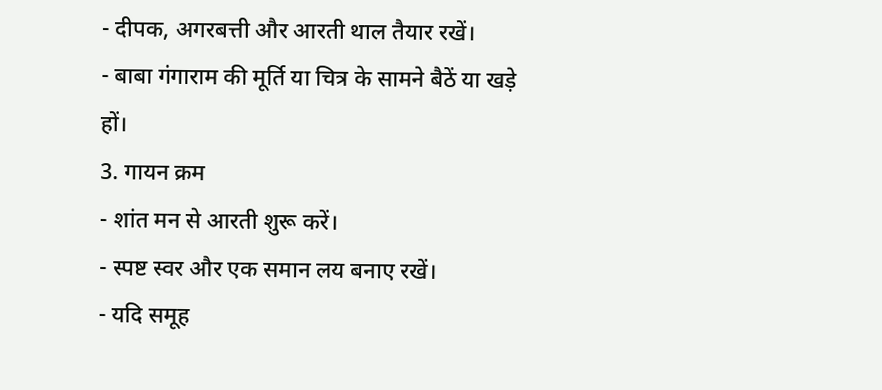- दीपक, अगरबत्ती और आरती थाल तैयार रखें।
- बाबा गंगाराम की मूर्ति या चित्र के सामने बैठें या खड़े हों।
3. गायन क्रम
- शांत मन से आरती शुरू करें।
- स्पष्ट स्वर और एक समान लय बनाए रखें।
- यदि समूह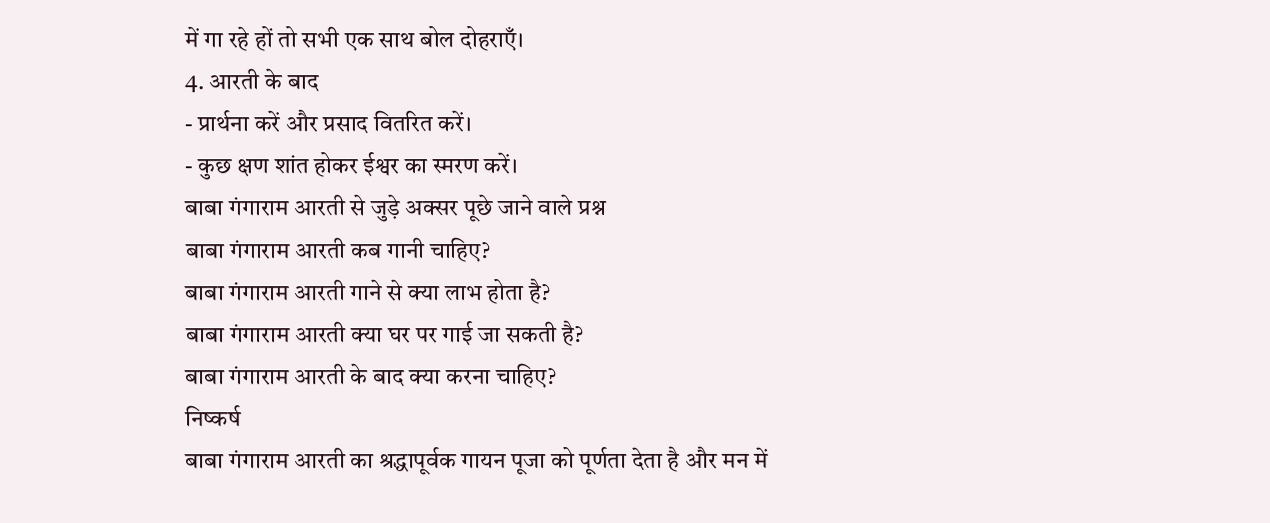में गा रहे हों तो सभी एक साथ बोल दोहराएँ।
4. आरती के बाद
- प्रार्थना करें और प्रसाद वितरित करें।
- कुछ क्षण शांत होकर ईश्वर का स्मरण करें।
बाबा गंगाराम आरती से जुड़े अक्सर पूछे जाने वाले प्रश्न
बाबा गंगाराम आरती कब गानी चाहिए?
बाबा गंगाराम आरती गाने से क्या लाभ होता है?
बाबा गंगाराम आरती क्या घर पर गाई जा सकती है?
बाबा गंगाराम आरती के बाद क्या करना चाहिए?
निष्कर्ष
बाबा गंगाराम आरती का श्रद्धापूर्वक गायन पूजा को पूर्णता देता है और मन में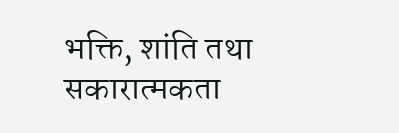भक्ति, शांति तथा सकारात्मकता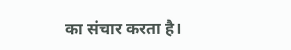का संचार करता है।